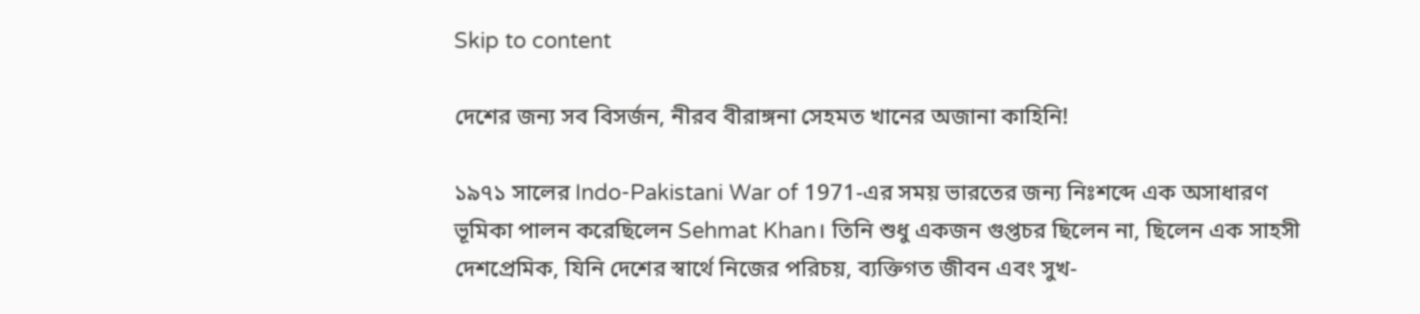Skip to content

দেশের জন্য সব বিসর্জন, নীরব বীরাঙ্গনা সেহমত খানের অজানা কাহিনি!

১৯৭১ সালের Indo-Pakistani War of 1971-এর সময় ভারতের জন্য নিঃশব্দে এক অসাধারণ ভূমিকা পালন করেছিলেন Sehmat Khan। তিনি শুধু একজন গুপ্তচর ছিলেন না, ছিলেন এক সাহসী দেশপ্রেমিক, যিনি দেশের স্বার্থে নিজের পরিচয়, ব্যক্তিগত জীবন এবং সুখ-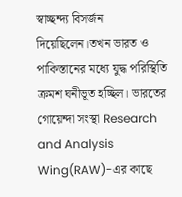স্বাচ্ছন্দ্য বিসর্জন দিয়েছিলেন।তখন ভারত ও পাকিস্তানের মধ্যে যুদ্ধ পরিস্থিতি ক্রমশ ঘনীভূত হচ্ছিল। ভারতের গোয়েন্দা সংস্থা Research and Analysis Wing(RAW)-এর কাছে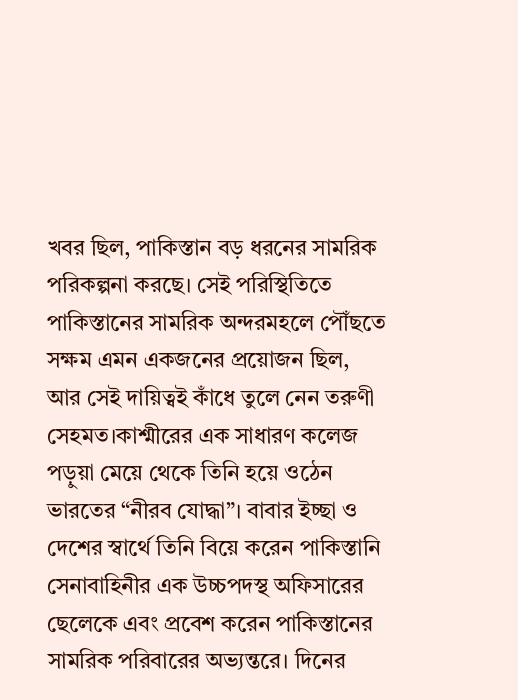খবর ছিল, পাকিস্তান বড় ধরনের সামরিক পরিকল্পনা করছে। সেই পরিস্থিতিতে পাকিস্তানের সামরিক অন্দরমহলে পৌঁছতে সক্ষম এমন একজনের প্রয়োজন ছিল, আর সেই দায়িত্বই কাঁধে তুলে নেন তরুণী সেহমত।কাশ্মীরের এক সাধারণ কলেজ পড়ুয়া মেয়ে থেকে তিনি হয়ে ওঠেন ভারতের “নীরব যোদ্ধা”। বাবার ইচ্ছা ও দেশের স্বার্থে তিনি বিয়ে করেন পাকিস্তানি সেনাবাহিনীর এক উচ্চপদস্থ অফিসারের ছেলেকে এবং প্রবেশ করেন পাকিস্তানের সামরিক পরিবারের অভ্যন্তরে। দিনের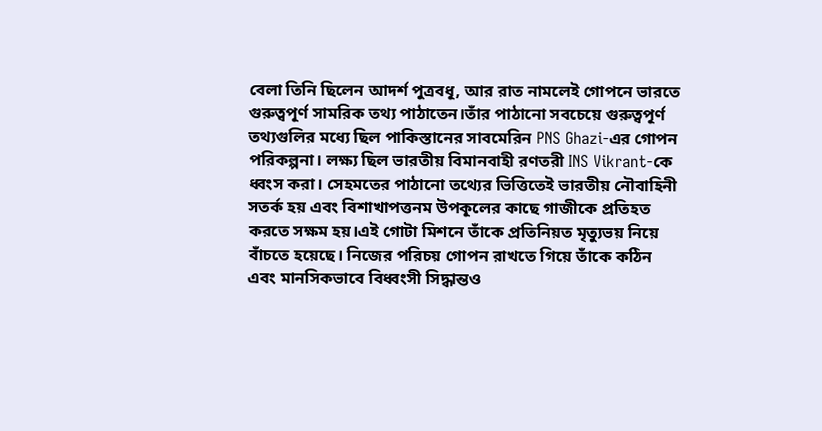বেলা তিনি ছিলেন আদর্শ পুত্রবধূ, আর রাত নামলেই গোপনে ভারতে গুরুত্বপূর্ণ সামরিক তথ্য পাঠাতেন।তাঁর পাঠানো সবচেয়ে গুরুত্বপূর্ণ তথ্যগুলির মধ্যে ছিল পাকিস্তানের সাবমেরিন PNS Ghazi-এর গোপন পরিকল্পনা। লক্ষ্য ছিল ভারতীয় বিমানবাহী রণতরী INS Vikrant-কে ধ্বংস করা। সেহমতের পাঠানো তথ্যের ভিত্তিতেই ভারতীয় নৌবাহিনী সতর্ক হয় এবং বিশাখাপত্তনম উপকূলের কাছে গাজীকে প্রতিহত করতে সক্ষম হয়।এই গোটা মিশনে তাঁকে প্রতিনিয়ত মৃত্যুভয় নিয়ে বাঁচতে হয়েছে। নিজের পরিচয় গোপন রাখতে গিয়ে তাঁকে কঠিন এবং মানসিকভাবে বিধ্বংসী সিদ্ধান্তও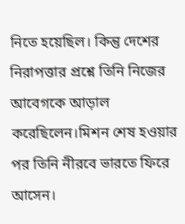নিতে হয়েছিল। কিন্তু দেশের নিরাপত্তার প্রশ্নে তিনি নিজের আবেগকে আড়াল করেছিলেন।মিশন শেষ হওয়ার পর তিনি নীরবে ভারতে ফিরে আসেন।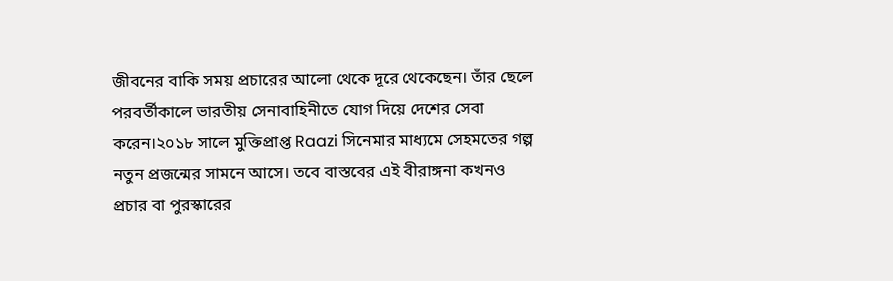জীবনের বাকি সময় প্রচারের আলো থেকে দূরে থেকেছেন। তাঁর ছেলে পরবর্তীকালে ভারতীয় সেনাবাহিনীতে যোগ দিয়ে দেশের সেবা করেন।২০১৮ সালে মুক্তিপ্রাপ্ত Raazi সিনেমার মাধ্যমে সেহমতের গল্প নতুন প্রজন্মের সামনে আসে। তবে বাস্তবের এই বীরাঙ্গনা কখনও প্রচার বা পুরস্কারের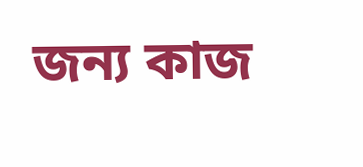জন্য কাজ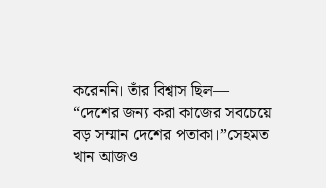করেননি। তাঁর বিশ্বাস ছিল— “দেশের জন্য করা কাজের সবচেয়ে বড় সম্মান দেশের পতাকা।”সেহমত খান আজও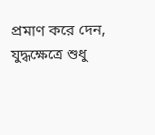প্রমাণ করে দেন, যুদ্ধক্ষেত্রে শুধু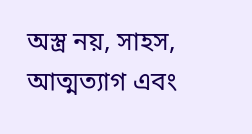অস্ত্র নয়, সাহস, আত্মত্যাগ এবং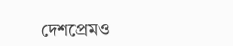দেশপ্রেমও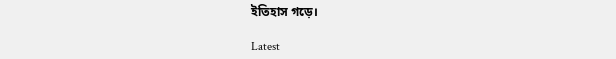ইতিহাস গড়ে।

Latest